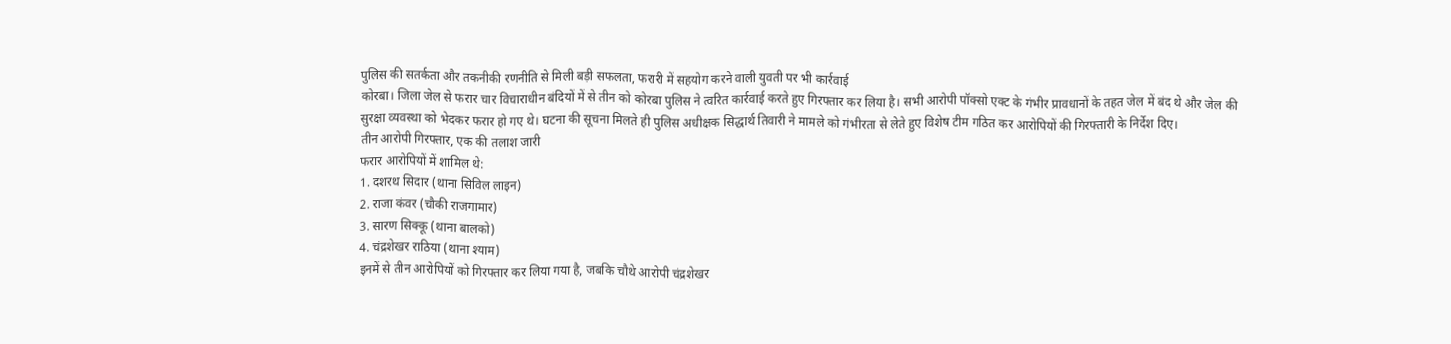पुलिस की सतर्कता और तकनीकी रणनीति से मिली बड़ी सफलता, फरारी में सहयोग करने वाली युवती पर भी कार्रवाई
कोरबा। जिला जेल से फरार चार विचाराधीन बंदियों में से तीन को कोरबा पुलिस ने त्वरित कार्रवाई करते हुए गिरफ्तार कर लिया है। सभी आरोपी पॉक्सो एक्ट के गंभीर प्रावधानों के तहत जेल में बंद थे और जेल की सुरक्षा व्यवस्था को भेदकर फरार हो गए थे। घटना की सूचना मिलते ही पुलिस अधीक्षक सिद्धार्थ तिवारी ने मामले को गंभीरता से लेते हुए विशेष टीम गठित कर आरोपियों की गिरफ्तारी के निर्देश दिए।
तीन आरोपी गिरफ्तार, एक की तलाश जारी
फरार आरोपियों में शामिल थे:
1. दशरथ सिदार (थाना सिविल लाइन)
2. राजा कंवर (चौकी राजगामार)
3. सारण सिक्कू (थाना बालको)
4. चंद्रशेखर राठिया (थाना श्याम)
इनमें से तीन आरोपियों को गिरफ्तार कर लिया गया है, जबकि चौथे आरोपी चंद्रशेखर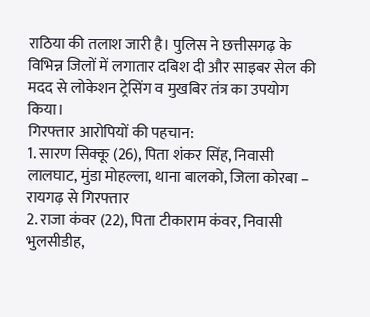राठिया की तलाश जारी है। पुलिस ने छत्तीसगढ़ के विभिन्न जिलों में लगातार दबिश दी और साइबर सेल की मदद से लोकेशन ट्रेसिंग व मुखबिर तंत्र का उपयोग किया।
गिरफ्तार आरोपियों की पहचान:
1. सारण सिक्कू (26), पिता शंकर सिंह, निवासी लालघाट, मुंडा मोहल्ला, थाना बालको, जिला कोरबा – रायगढ़ से गिरफ्तार
2. राजा कंवर (22), पिता टीकाराम कंवर, निवासी भुलसीडीह,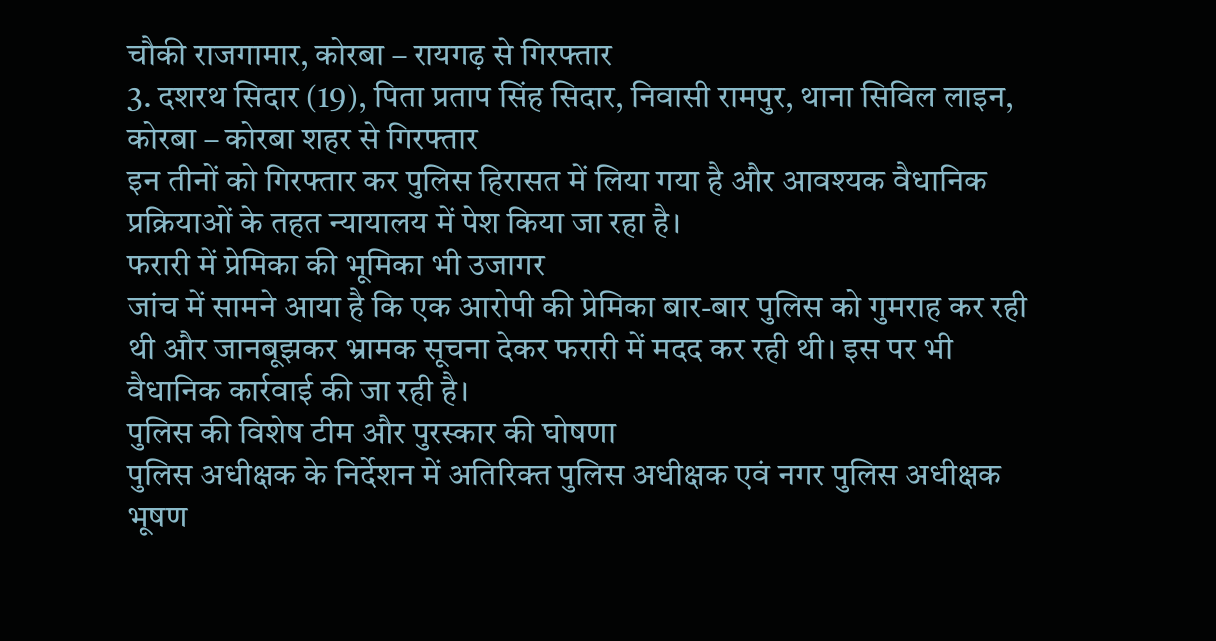चौकी राजगामार, कोरबा – रायगढ़ से गिरफ्तार
3. दशरथ सिदार (19), पिता प्रताप सिंह सिदार, निवासी रामपुर, थाना सिविल लाइन, कोरबा – कोरबा शहर से गिरफ्तार
इन तीनों को गिरफ्तार कर पुलिस हिरासत में लिया गया है और आवश्यक वैधानिक प्रक्रियाओं के तहत न्यायालय में पेश किया जा रहा है।
फरारी में प्रेमिका की भूमिका भी उजागर
जांच में सामने आया है कि एक आरोपी की प्रेमिका बार-बार पुलिस को गुमराह कर रही थी और जानबूझकर भ्रामक सूचना देकर फरारी में मदद कर रही थी। इस पर भी वैधानिक कार्रवाई की जा रही है।
पुलिस की विशेष टीम और पुरस्कार की घोषणा
पुलिस अधीक्षक के निर्देशन में अतिरिक्त पुलिस अधीक्षक एवं नगर पुलिस अधीक्षक भूषण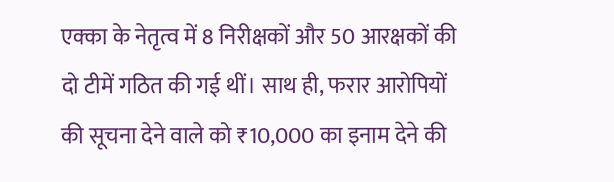एक्का के नेतृत्व में 8 निरीक्षकों और 50 आरक्षकों की दो टीमें गठित की गई थीं। साथ ही, फरार आरोपियों की सूचना देने वाले को ₹10,000 का इनाम देने की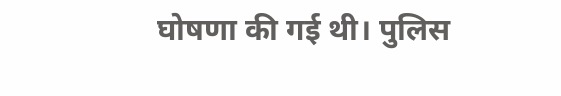घोषणा की गई थी। पुलिस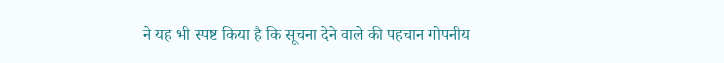ने यह भी स्पष्ट किया है कि सूचना देने वाले की पहचान गोपनीय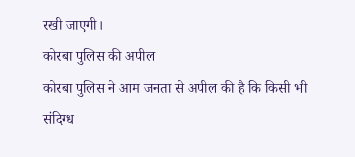रखी जाएगी।
कोरबा पुलिस की अपील
कोरबा पुलिस ने आम जनता से अपील की है कि किसी भी संदिग्ध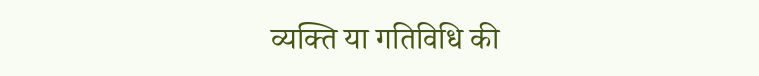व्यक्ति या गतिविधि की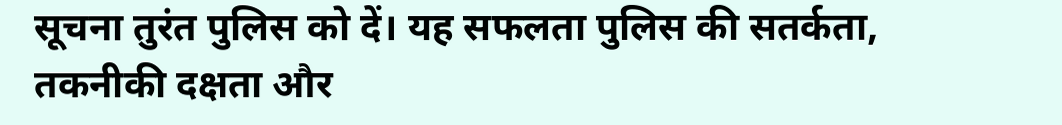सूचना तुरंत पुलिस को दें। यह सफलता पुलिस की सतर्कता, तकनीकी दक्षता और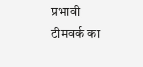प्रभावी टीमवर्क का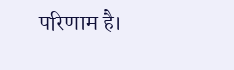परिणाम है।